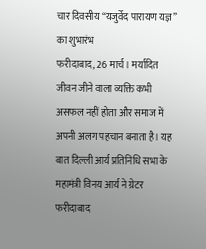चार दिवसीय “यजुर्वेद पारायण यज्ञ” का शुभारंभ
फरीदाबाद, 26 मार्च। मर्यादित जीवन जीने वाला व्यक्ति कभी असफल नहीं होता और समाज में अपनी अलग पहचान बनाता है। यह बात दिल्ली आर्य प्रतिनिधि सभा के महामंत्री विनय आर्य ने ग्रेटर फरीदाबाद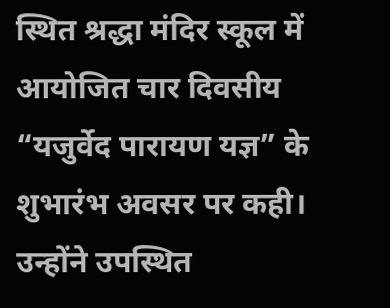स्थित श्रद्धा मंदिर स्कूल में आयोजित चार दिवसीय “यजुर्वेद पारायण यज्ञ” के शुभारंभ अवसर पर कही।
उन्होंने उपस्थित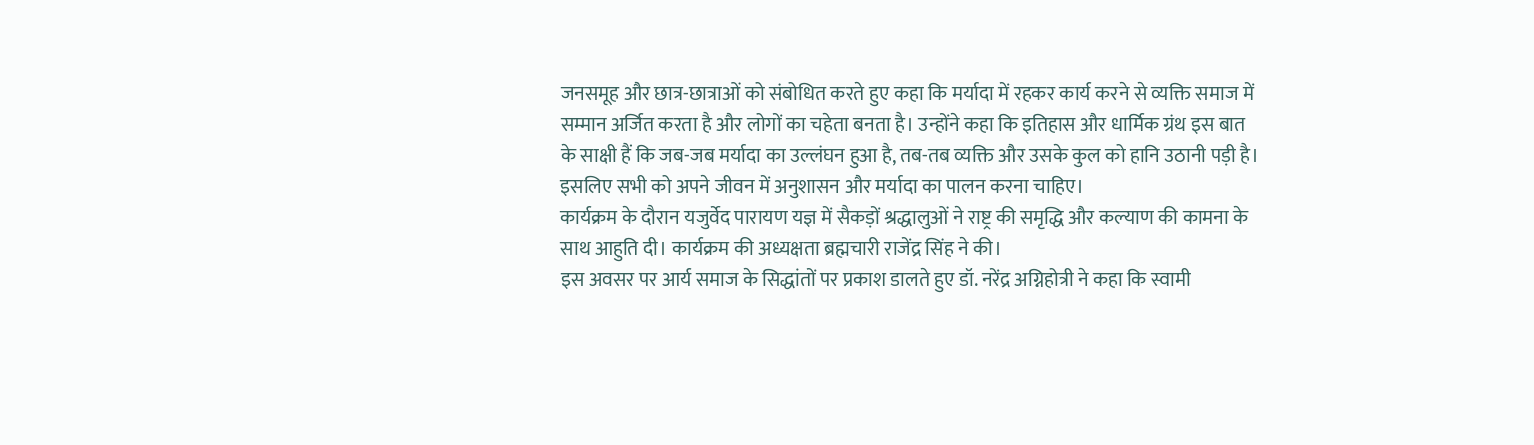जनसमूह और छात्र-छात्राओं को संबोधित करते हुए कहा कि मर्यादा में रहकर कार्य करने से व्यक्ति समाज में सम्मान अर्जित करता है और लोगों का चहेता बनता है। उन्होंने कहा कि इतिहास और धार्मिक ग्रंथ इस बात के साक्षी हैं कि जब-जब मर्यादा का उल्लंघन हुआ है, तब-तब व्यक्ति और उसके कुल को हानि उठानी पड़ी है। इसलिए सभी को अपने जीवन में अनुशासन और मर्यादा का पालन करना चाहिए।
कार्यक्रम के दौरान यजुर्वेद पारायण यज्ञ में सैकड़ों श्रद्धालुओं ने राष्ट्र की समृद्धि और कल्याण की कामना के साथ आहुति दी। कार्यक्रम की अध्यक्षता ब्रह्मचारी राजेंद्र सिंह ने की।
इस अवसर पर आर्य समाज के सिद्धांतों पर प्रकाश डालते हुए डॉ. नरेंद्र अग्निहोत्री ने कहा कि स्वामी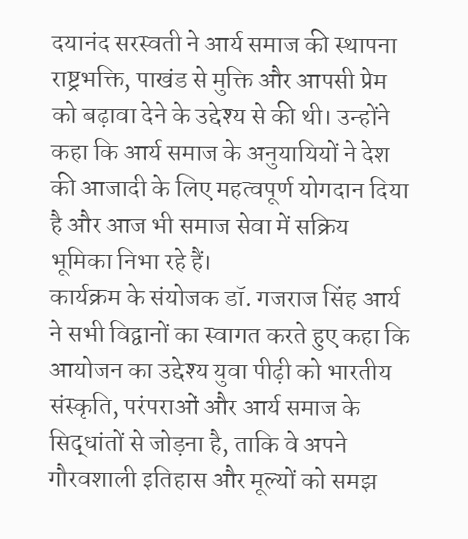दयानंद सरस्वती ने आर्य समाज की स्थापना राष्ट्रभक्ति, पाखंड से मुक्ति और आपसी प्रेम को बढ़ावा देने के उद्देश्य से की थी। उन्होंने कहा कि आर्य समाज के अनुयायियों ने देश की आजादी के लिए महत्वपूर्ण योगदान दिया है और आज भी समाज सेवा में सक्रिय भूमिका निभा रहे हैं।
कार्यक्रम के संयोजक डॉ. गजराज सिंह आर्य ने सभी विद्वानों का स्वागत करते हुए कहा कि आयोजन का उद्देश्य युवा पीढ़ी को भारतीय संस्कृति, परंपराओं और आर्य समाज के सिद्धांतों से जोड़ना है, ताकि वे अपने गौरवशाली इतिहास और मूल्यों को समझ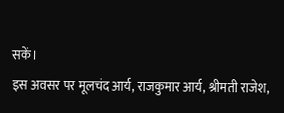सकें।
इस अवसर पर मूलचंद आर्य, राजकुमार आर्य, श्रीमती राजेश,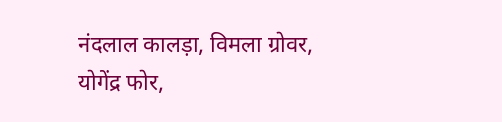नंदलाल कालड़ा, विमला ग्रोवर, योगेंद्र फोर,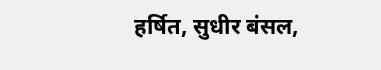हर्षित, सुधीर बंसल,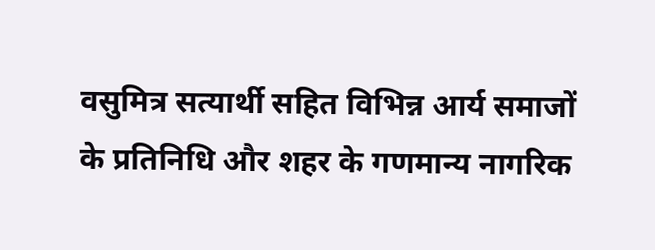वसुमित्र सत्यार्थी सहित विभिन्न आर्य समाजों के प्रतिनिधि और शहर के गणमान्य नागरिक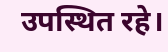उपस्थित रहे।